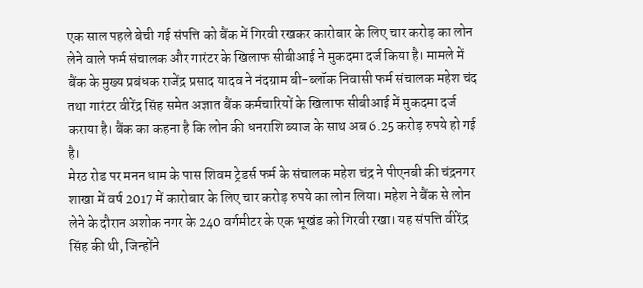एक साल पहले बेची गई संपत्ति को बैंक में गिरवी रखकर कारोबार के लिए चार करोड़ का लोन लेने वाले फर्म संचालक और गारंटर के खिलाफ सीबीआई ने मुकदमा दर्ज किया है। मामले में बैंक के मुख्य प्रबंधक राजेंद्र प्रसाद यादव ने नंदग्राम बी-ब्लॉक निवासी फर्म संचालक महेश चंद तथा गारंटर वीरेंद्र सिंह समेत अज्ञात बैंक कर्मचारियों के खिलाफ सीबीआई में मुकदमा दर्ज कराया है। बैंक का कहना है कि लोन की धनराशि ब्याज के साथ अब 6.25 करोड़ रुपये हो गई है।
मेरठ रोड पर मनन धाम के पास शिवम ट्रेडर्स फर्म के संचालक महेश चंद्र ने पीएनबी की चंद्रनगर शाखा में वर्ष 2017 में कारोबार के लिए चार करोड़ रुपये का लोन लिया। महेश ने बैंक से लोन लेने के दौरान अशोक नगर के 240 वर्गमीटर के एक भूखंड को गिरवी रखा। यह संपत्ति वीरेंद्र सिंह की थी, जिन्होंने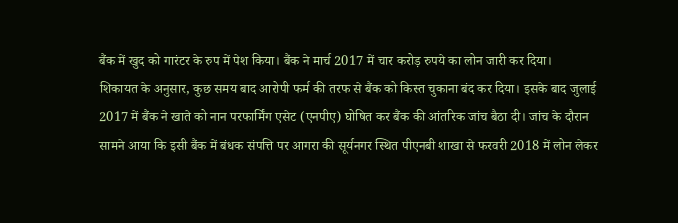बैंक में खुद को गारंटर के रुप में पेश किया। बैंक ने मार्च 2017 में चार करोड़ रुपये का लोन जारी कर दिया।
शिकायत के अनुसार, कुछ समय बाद आरोपी फर्म की तरफ से बैंक को किस्त चुकाना बंद कर दिया। इसके बाद जुलाई 2017 में बैंक ने खाते को नान परफार्मिंग एसेट (एनपीए) घोषित कर बैंक की आंतरिक जांच बैठा दी। जांच के दौरान सामने आया कि इसी बैंक में बंधक संपत्ति पर आगरा की सूर्यनगर स्थित पीएनबी शाखा से फरवरी 2018 में लोन लेकर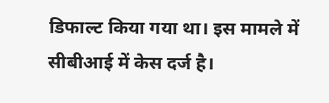डिफाल्ट किया गया था। इस मामले में सीबीआई में केस दर्ज है।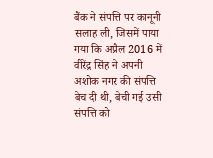बैंक ने संपत्ति पर कानूनी सलाह ली, जिसमें पाया गया कि अप्रैल 2016 में वीरेंद्र सिंह ने अपनी अशोक नगर की संपत्ति बेच दी थी, बेची गई उसी संपत्ति को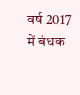वर्ष 2017 में बंधक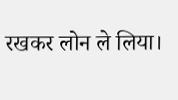रखकर लोन ले लिया।